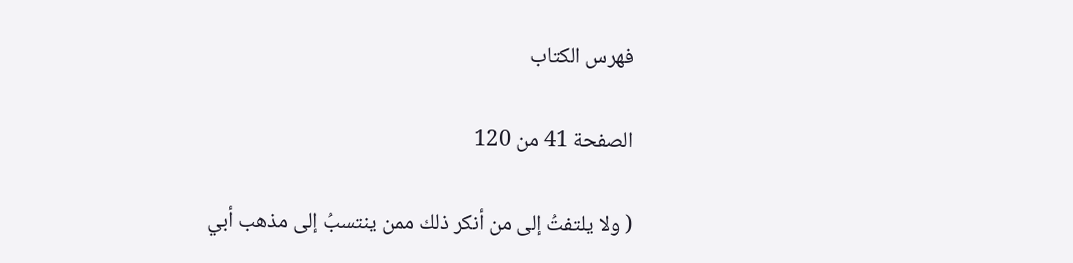فهرس الكتاب

الصفحة 41 من 120

( ولا يلتفتُ إلى من أنكر ذلك ممن ينتسبُ إلى مذهب أبي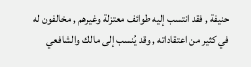حنيفة , فقد انتسب إليه طوائف معتزلة وغيرهم , مخالفون له في كثير من اعتقاداته , وقد يُنسب إلى مالك والشافعي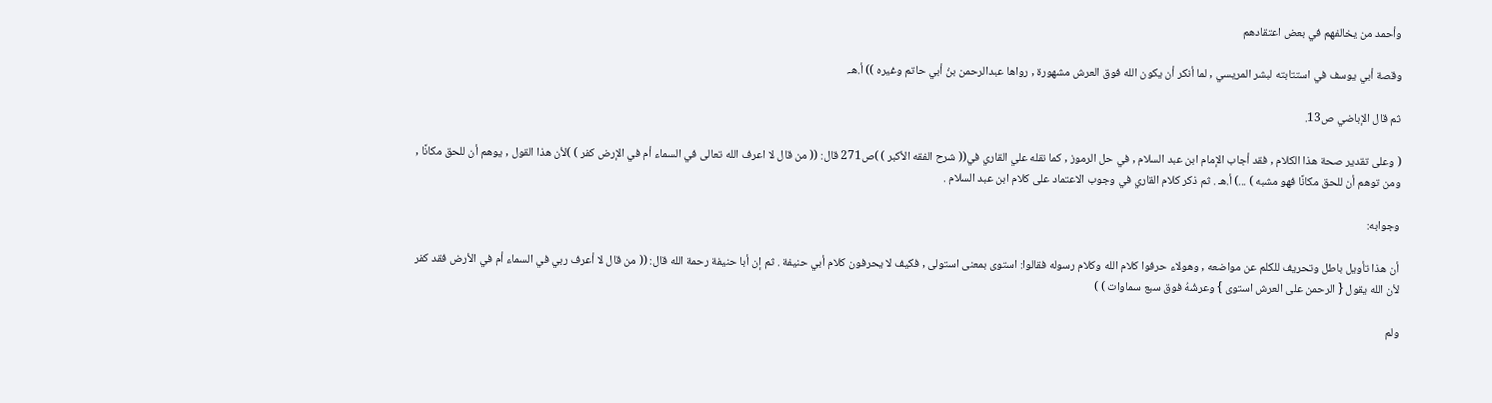وأحمد من يخالفهم في بعض اعتقادهم

وقصة أبي يوسف في استتابته لبشر المريسي , لما أنكر أن يكون الله فوق العرش مشهورة , رواها عبدالرحمن بنُ أبي حاتم وغيره )) أ.هـ.

ثم قال الإباضي ص13.

( وعلى تقدير صحة هذا الكلام , فقد أجاب الإمام ابن عبد السلام , في حل الرموز , كما نقله علي القاري في(( شرح الفقه الأكبر ) )ص271 قال: (( من قال لا اعرف الله تعالى في السماء أم في الإرض كفر ) )لأن هذا القول , يوهم أن للحق مكانًا , ومن توهم أن للحق مكانًا فهو مشبه ) ...) أ.هـ . ثم ذكر كلام القاري في وجوب الاعتماد على كلام ابن عبد السلام .

وجوابه:

أن هذا تأويل باطل وتحريف للكلم عن مواضعه , وهولاء حرفوا كلام الله وكلام رسوله فقالوا: استوى بمعنى استولى , فكيف لا يحرفون كلام أبي حنيفة . ثم إن أبا حنيفة رحمة الله قال: (( من قال لا أعرف ربي في السماء أم في الأرض فقد كفر لأن الله يقول { الرحمن على العرش استوى } وعرشُهُ فوق سبع سماوات ) )

ولم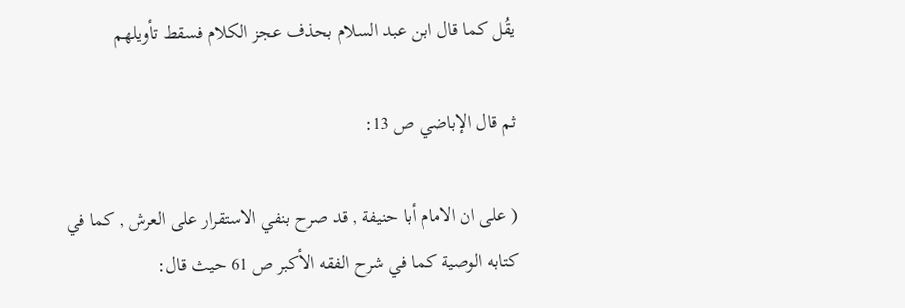يقُل كما قال ابن عبد السلام بحذف عجز الكلام فسقط تأويلهم

ثم قال الإباضي ص 13:

( على ان الامام أبا حنيفة , قد صرح بنفي الاستقرار على العرش , كما في كتابه الوصية كما في شرح الفقه الأكبر ص 61 حيث قال: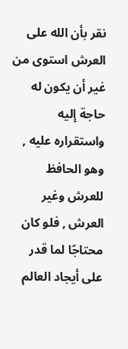نقر بأن الله على العرش استوى من غير أن يكون له حاجة إليه واستقراره عليه , وهو الحافظ للعرش وغير العرش , فلو كان محتاجًا لما قدر على أيجاد العالم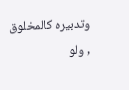وتدبيره كالمخلوق , ولو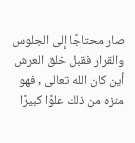صار محتاجًا إلى الجلوس والقرار فقبل خلق العرش أين كان الله تعالى , فهو منزه من ذلك علوًا كبيرًا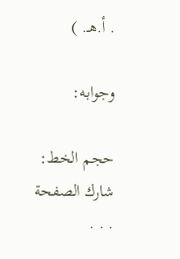. أ.هـ. )

وجوابه:

حجم الخط:
شارك الصفحة
. . .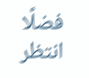فضلًا انتظر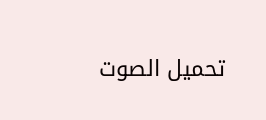تحميل الصوت